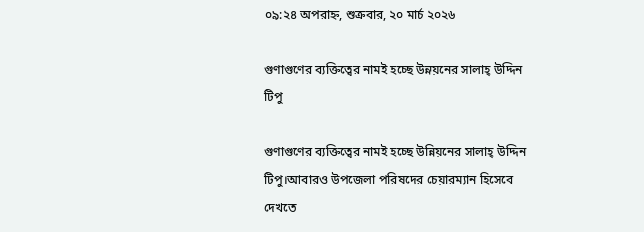০৯:২৪ অপরাহ্ন, শুক্রবার, ২০ মার্চ ২০২৬

গুণাগুণের ব্যক্তিত্বের নামই হচ্ছে উন্নয়নের সালাহ্ উদ্দিন টিপু

গুণাগুণের ব্যক্তিত্বের নামই হচ্ছে উন্নিয়নের সালাহ্ উদ্দিন টিপু।আবারও উপজেলা পরিষদের চেয়ারম্যান হিসেবে দেখতে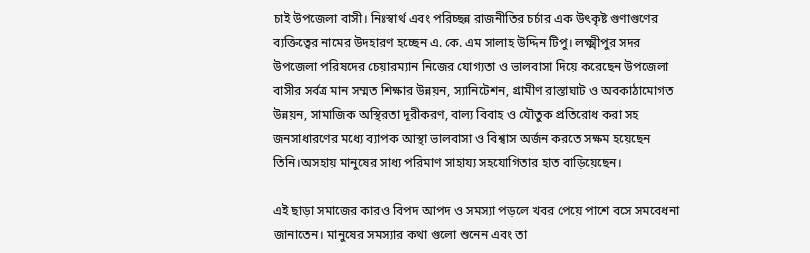চাই উপজেলা বাসী। নিঃস্বার্থ এবং পরিচ্ছন্ন রাজনীতির চর্চার এক উৎকৃষ্ট গুণাগুণের ব্যক্তিত্বের নামের উদহারণ হচ্ছেন এ. কে. এম সালাহ উদ্দিন টিপু। লক্ষ্মীপুর সদর উপজেলা পরিষদের চেয়ারম্যান নিজের যোগ্যতা ও ভালবাসা দিয়ে করেছেন উপজেলা বাসীর সর্বত্র মান সম্মত শিক্ষার উন্নয়ন, স্যানিটেশন, গ্রামীণ রাস্তাঘাট ও অবকাঠামোগত উন্নয়ন, সামাজিক অস্থিরতা দূরীকরণ, বাল্য বিবাহ ও যৌতুক প্রতিরোধ করা সহ জনসাধারণের মধ্যে ব্যাপক আস্থা ভালবাসা ও বিশ্বাস অর্জন করতে সক্ষম হয়েছেন তিনি।অসহায় মানুষের সাধ্য পরিমাণ সাহায্য সহযোগিতার হাত বাড়িয়েছেন।

এই ছাড়া সমাজের কারও বিপদ আপদ ও সমস্যা পড়লে খবর পেয়ে পাশে বসে সমবেধনা জানাতেন। মানুষের সমস্যার কথা গুলো শুনেন এবং তা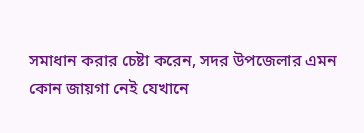সমাধান করার চেষ্টা করেন, সদর উপজেলার এমন কোন জায়গা নেই যেখানে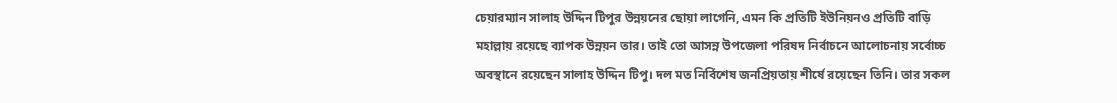চেয়ারম্যান সালাহ উদ্দিন টিপুর উন্নয়নের ছোয়া লাগেনি, এমন কি প্রতিটি ইউনিয়নও প্রতিটি বাড়ি মহাল্লায় রয়েছে ব্যাপক উন্নয়ন তার। তাই তো আসন্ন উপজেলা পরিষদ নির্বাচনে আলোচনায় সর্বোচ্চ অবস্থানে রয়েছেন সালাহ উদ্দিন টিপু। দল মত নির্বিশেষ জনপ্রিয়তায় শীর্ষে রয়েছেন তিনি। তার সকল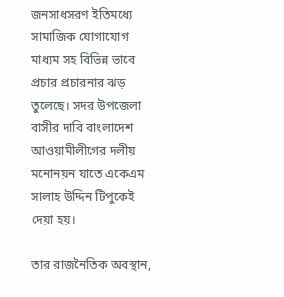জনসাধসরণ ইতিমধ্যে সামাজিক যোগাযোগ মাধ্যম সহ বিভিন্ন ভাবে প্রচার প্রচারনার ঝড় তুলেছে। সদর উপজেলা বাসীর দাবি বাংলাদেশ আওয়ামীলীগের দলীয় মনোনয়ন যাতে একেএম সালাহ উদ্দিন টিপুকেই দেয়া হয়।

তার রাজনৈতিক অবস্থান,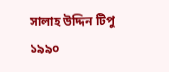সালাহ উদ্দিন টিপু ১৯৯০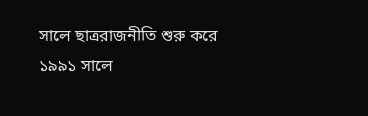সালে ছাত্ররাজনীতি শুরু করে ১৯৯১ সালে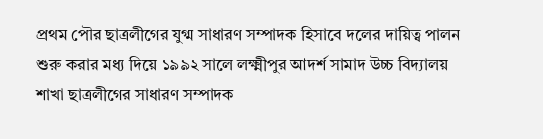প্রথম পৌর ছাত্রলীগের যুগ্ম সাধারণ সম্পাদক হিসাবে দলের দায়িত্ব পালন শুরু করার মধ্য দিয়ে ১৯৯২ সালে লক্ষ্মীপুর আদর্শ সামাদ উচ্চ বিদ্যালয় শাখা ছাত্রলীগের সাধারণ সম্পাদক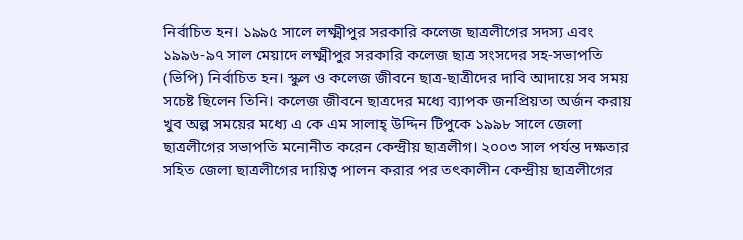নির্বাচিত হন। ১৯৯৫ সালে লক্ষ্মীপুর সরকারি কলেজ ছাত্রলীগের সদস্য এবং ১৯৯৬-৯৭ সাল মেয়াদে লক্ষ্মীপুর সরকারি কলেজ ছাত্র সংসদের সহ-সভাপতি (ভিপি) নির্বাচিত হন। স্কুল ও কলেজ জীবনে ছাত্র-ছাত্রীদের দাবি আদায়ে সব সময় সচেষ্ট ছিলেন তিনি। কলেজ জীবনে ছাত্রদের মধ্যে ব্যাপক জনপ্রিয়তা অর্জন করায় খুব অল্প সময়ের মধ্যে এ কে এম সালাহ্ উদ্দিন টিপুকে ১৯৯৮ সালে জেলা ছাত্রলীগের সভাপতি মনোনীত করেন কেন্দ্রীয় ছাত্রলীগ। ২০০৩ সাল পর্যন্ত দক্ষতার সহিত জেলা ছাত্রলীগের দায়িত্ব পালন করার পর তৎকালীন কেন্দ্রীয় ছাত্রলীগের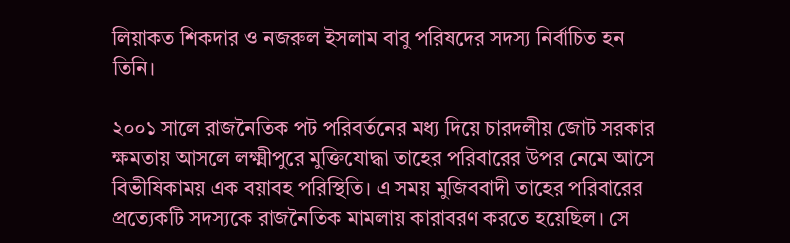লিয়াকত শিকদার ও নজরুল ইসলাম বাবু পরিষদের সদস্য নির্বাচিত হন তিনি।

২০০১ সালে রাজনৈতিক পট পরিবর্তনের মধ্য দিয়ে চারদলীয় জোট সরকার ক্ষমতায় আসলে লক্ষ্মীপুরে মুক্তিযোদ্ধা তাহের পরিবারের উপর নেমে আসে বিভীষিকাময় এক বয়াবহ পরিস্থিতি। এ সময় মুজিববাদী তাহের পরিবারের প্রত্যেকটি সদস্যকে রাজনৈতিক মামলায় কারাবরণ করতে হয়েছিল। সে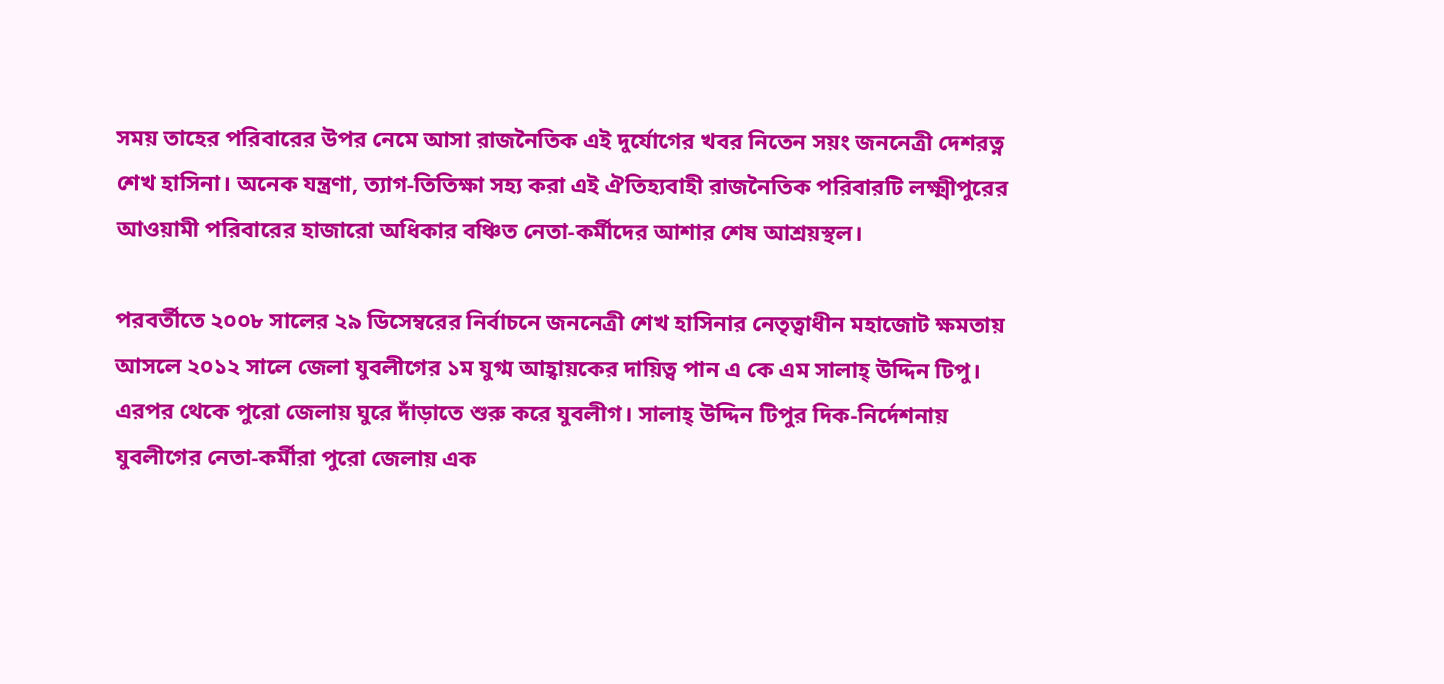সময় তাহের পরিবারের উপর নেমে আসা রাজনৈতিক এই দুর্যোগের খবর নিতেন সয়ং জননেত্রী দেশরত্ন শেখ হাসিনা। অনেক যন্ত্রণা, ত্যাগ-তিতিক্ষা সহ্য করা এই ঐতিহ্যবাহী রাজনৈতিক পরিবারটি লক্ষ্মীপুরের আওয়ামী পরিবারের হাজারো অধিকার বঞ্চিত নেতা-কর্মীদের আশার শেষ আশ্রয়স্থল।

পরবর্তীতে ২০০৮ সালের ২৯ ডিসেম্বরের নির্বাচনে জননেত্রী শেখ হাসিনার নেতৃত্বাধীন মহাজোট ক্ষমতায় আসলে ২০১২ সালে জেলা যুবলীগের ১ম যুগ্ম আহ্বায়কের দায়িত্ব পান এ কে এম সালাহ্ উদ্দিন টিপু। এরপর থেকে পুরো জেলায় ঘুরে দাঁড়াতে শুরু করে যুবলীগ। সালাহ্ উদ্দিন টিপুর দিক-নির্দেশনায় যুবলীগের নেতা-কর্মীরা পুরো জেলায় এক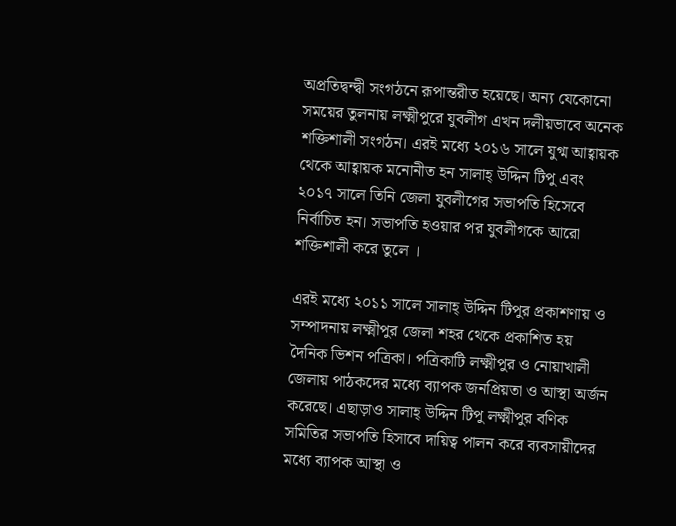অপ্রতিদ্বন্দ্বী সংগঠনে রূপান্তরীত হয়েছে। অন্য যেকোনো সময়ের তুলনায় লক্ষ্মীপুরে যুবলীগ এখন দলীয়ভাবে অনেক শক্তিশালী সংগঠন। এরই মধ্যে ২০১৬ সালে যুগ্ম আহ্বায়ক থেকে আহ্বায়ক মনোনীত হন সালাহ্ উদ্দিন টিপু এবং ২০১৭ সালে তিনি জেলা যুবলীগের সভাপতি হিসেবে নির্বাচিত হন। সভাপতি হওয়ার পর যুবলীগকে আরো শক্তিশালী করে তুলে ।

এরই মধ্যে ২০১১ সালে সালাহ্ উদ্দিন টিপুর প্রকাশণায় ও সম্পাদনায় লক্ষ্মীপুর জেলা শহর থেকে প্রকাশিত হয় দৈনিক ভিশন পত্রিকা। পত্রিকাটি লক্ষ্মীপুর ও নোয়াখালী জেলায় পাঠকদের মধ্যে ব্যাপক জনপ্রিয়তা ও আস্থা অর্জন করেছে। এছাড়াও সালাহ্ উদ্দিন টিপু লক্ষ্মীপুর বণিক সমিতির সভাপতি হিসাবে দায়িত্ব পালন করে ব্যবসায়ীদের মধ্যে ব্যাপক আস্থা ও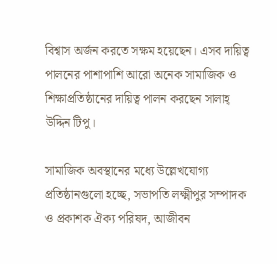বিশ্বাস অর্জন করতে সক্ষম হয়েছেন। এসব দায়িত্ব পালনের পাশাপাশি আরো অনেক সামাজিক ও শিক্ষাপ্রতিষ্ঠানের দায়িত্ব পালন করছেন সালাহ্ উদ্দিন টিপু।

সামাজিক অবস্থানের মধ্যে উল্লেখযোগ্য প্রতিষ্ঠানগুলো হচ্ছে, সভাপতি লক্ষ্মীপুর সম্পাদক ও প্রকাশক ঐক্য পরিষদ, আজীবন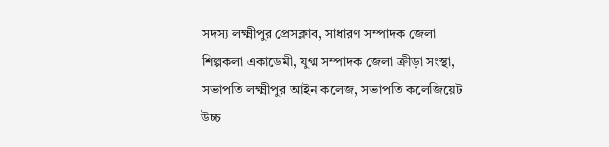সদস্য লক্ষ্মীপুর প্রেসক্লাব, সাধারণ সম্পাদক জেলা শিল্পকলা একাডেমী, যুগ্ম সম্পাদক জেলা ক্রীড়া সংস্থা, সভাপতি লক্ষ্মীপুর আইন কলেজ, সভাপতি কলেজিয়েট উচ্চ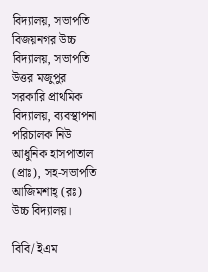বিদ্যালয়, সভাপতি বিজয়নগর উচ্চ বিদ্যালয়, সভাপতি উত্তর মজুপুর সরকারি প্রাথমিক বিদ্যালয়, ব্যবস্থাপনা পরিচালক নিউ আধুনিক হাসপাতাল (প্রাঃ), সহ-সভাপতি আজিমশাহ্ (রঃ) উচ্চ বিদ্যালয়।

বিবি/ ইএম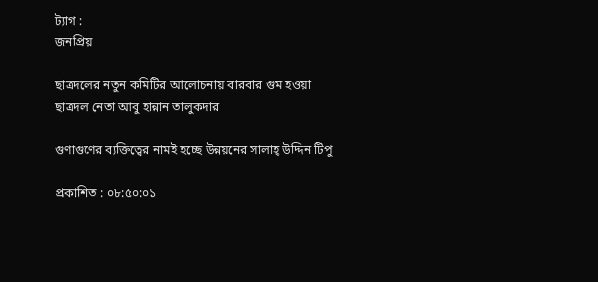ট্যাগ :
জনপ্রিয়

ছাত্রদলের নতুন কমিটির আলোচনায় বারবার গুম হওয়া ছাত্রদল নেতা আবু হান্নান তালুকদার

গুণাগুণের ব্যক্তিত্বের নামই হচ্ছে উন্নয়নের সালাহ্ উদ্দিন টিপু

প্রকাশিত : ০৮:৫০:০১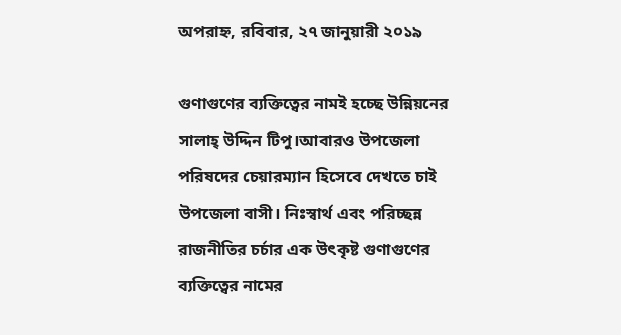অপরাহ্ন, রবিবার, ২৭ জানুয়ারী ২০১৯

গুণাগুণের ব্যক্তিত্বের নামই হচ্ছে উন্নিয়নের সালাহ্ উদ্দিন টিপু।আবারও উপজেলা পরিষদের চেয়ারম্যান হিসেবে দেখতে চাই উপজেলা বাসী। নিঃস্বার্থ এবং পরিচ্ছন্ন রাজনীতির চর্চার এক উৎকৃষ্ট গুণাগুণের ব্যক্তিত্বের নামের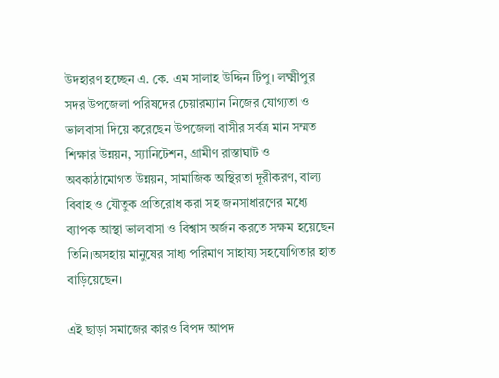উদহারণ হচ্ছেন এ. কে. এম সালাহ উদ্দিন টিপু। লক্ষ্মীপুর সদর উপজেলা পরিষদের চেয়ারম্যান নিজের যোগ্যতা ও ভালবাসা দিয়ে করেছেন উপজেলা বাসীর সর্বত্র মান সম্মত শিক্ষার উন্নয়ন, স্যানিটেশন, গ্রামীণ রাস্তাঘাট ও অবকাঠামোগত উন্নয়ন, সামাজিক অস্থিরতা দূরীকরণ, বাল্য বিবাহ ও যৌতুক প্রতিরোধ করা সহ জনসাধারণের মধ্যে ব্যাপক আস্থা ভালবাসা ও বিশ্বাস অর্জন করতে সক্ষম হয়েছেন তিনি।অসহায় মানুষের সাধ্য পরিমাণ সাহায্য সহযোগিতার হাত বাড়িয়েছেন।

এই ছাড়া সমাজের কারও বিপদ আপদ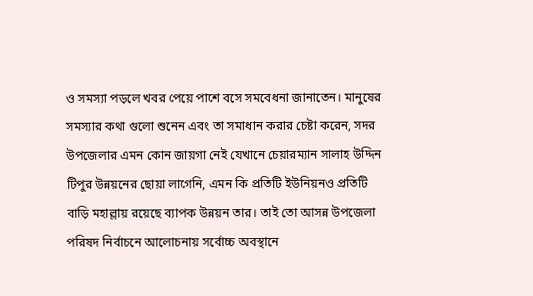ও সমস্যা পড়লে খবর পেয়ে পাশে বসে সমবেধনা জানাতেন। মানুষের সমস্যার কথা গুলো শুনেন এবং তা সমাধান করার চেষ্টা করেন, সদর উপজেলার এমন কোন জায়গা নেই যেখানে চেয়ারম্যান সালাহ উদ্দিন টিপুর উন্নয়নের ছোয়া লাগেনি, এমন কি প্রতিটি ইউনিয়নও প্রতিটি বাড়ি মহাল্লায় রয়েছে ব্যাপক উন্নয়ন তার। তাই তো আসন্ন উপজেলা পরিষদ নির্বাচনে আলোচনায় সর্বোচ্চ অবস্থানে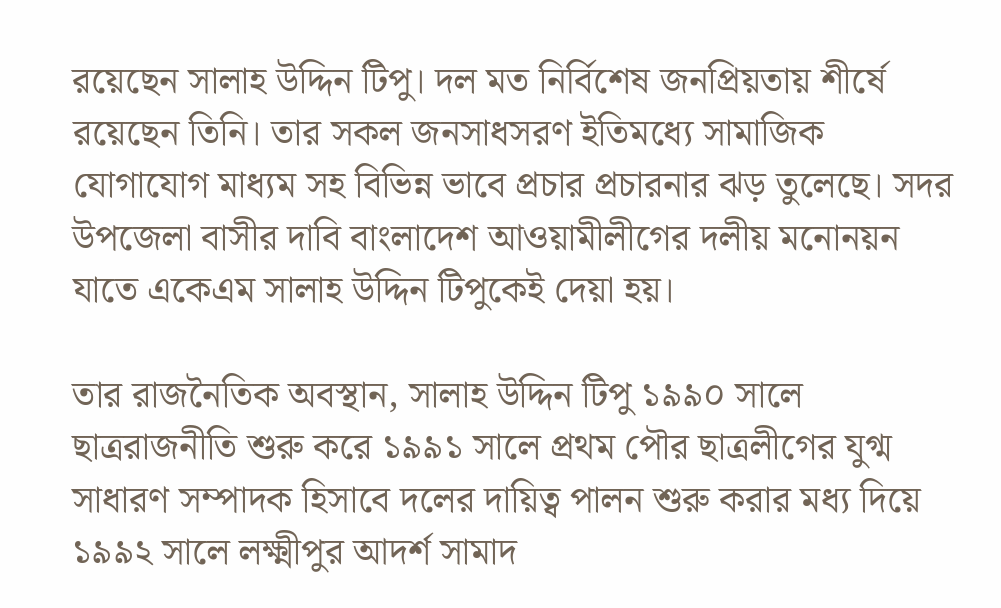রয়েছেন সালাহ উদ্দিন টিপু। দল মত নির্বিশেষ জনপ্রিয়তায় শীর্ষে রয়েছেন তিনি। তার সকল জনসাধসরণ ইতিমধ্যে সামাজিক যোগাযোগ মাধ্যম সহ বিভিন্ন ভাবে প্রচার প্রচারনার ঝড় তুলেছে। সদর উপজেলা বাসীর দাবি বাংলাদেশ আওয়ামীলীগের দলীয় মনোনয়ন যাতে একেএম সালাহ উদ্দিন টিপুকেই দেয়া হয়।

তার রাজনৈতিক অবস্থান, সালাহ উদ্দিন টিপু ১৯৯০ সালে ছাত্ররাজনীতি শুরু করে ১৯৯১ সালে প্রথম পৌর ছাত্রলীগের যুগ্ম সাধারণ সম্পাদক হিসাবে দলের দায়িত্ব পালন শুরু করার মধ্য দিয়ে ১৯৯২ সালে লক্ষ্মীপুর আদর্শ সামাদ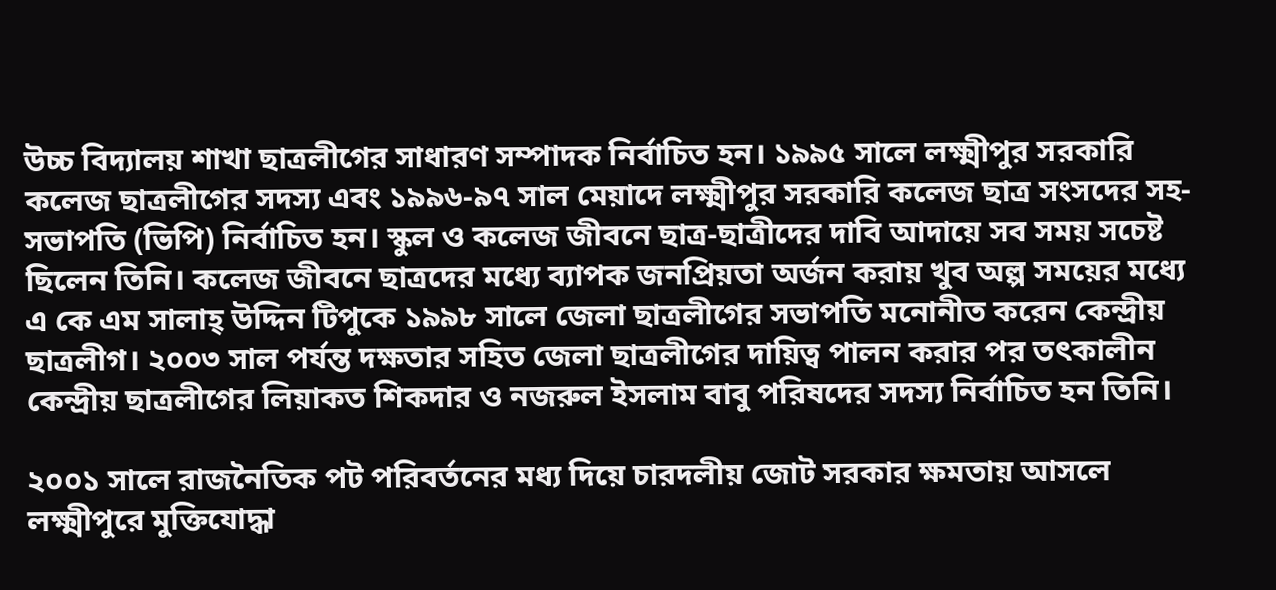উচ্চ বিদ্যালয় শাখা ছাত্রলীগের সাধারণ সম্পাদক নির্বাচিত হন। ১৯৯৫ সালে লক্ষ্মীপুর সরকারি কলেজ ছাত্রলীগের সদস্য এবং ১৯৯৬-৯৭ সাল মেয়াদে লক্ষ্মীপুর সরকারি কলেজ ছাত্র সংসদের সহ-সভাপতি (ভিপি) নির্বাচিত হন। স্কুল ও কলেজ জীবনে ছাত্র-ছাত্রীদের দাবি আদায়ে সব সময় সচেষ্ট ছিলেন তিনি। কলেজ জীবনে ছাত্রদের মধ্যে ব্যাপক জনপ্রিয়তা অর্জন করায় খুব অল্প সময়ের মধ্যে এ কে এম সালাহ্ উদ্দিন টিপুকে ১৯৯৮ সালে জেলা ছাত্রলীগের সভাপতি মনোনীত করেন কেন্দ্রীয় ছাত্রলীগ। ২০০৩ সাল পর্যন্ত দক্ষতার সহিত জেলা ছাত্রলীগের দায়িত্ব পালন করার পর তৎকালীন কেন্দ্রীয় ছাত্রলীগের লিয়াকত শিকদার ও নজরুল ইসলাম বাবু পরিষদের সদস্য নির্বাচিত হন তিনি।

২০০১ সালে রাজনৈতিক পট পরিবর্তনের মধ্য দিয়ে চারদলীয় জোট সরকার ক্ষমতায় আসলে লক্ষ্মীপুরে মুক্তিযোদ্ধা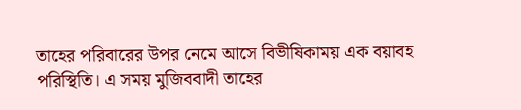তাহের পরিবারের উপর নেমে আসে বিভীষিকাময় এক বয়াবহ পরিস্থিতি। এ সময় মুজিববাদী তাহের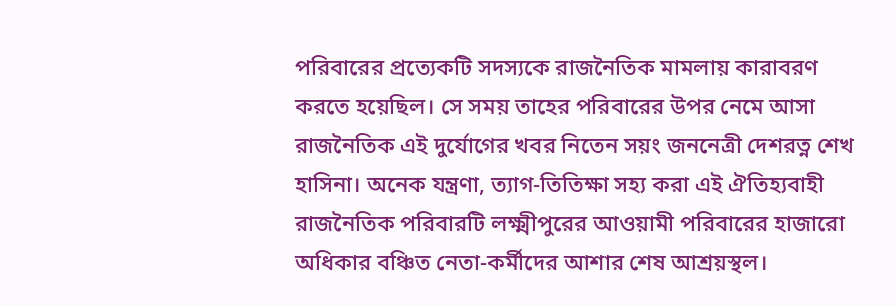পরিবারের প্রত্যেকটি সদস্যকে রাজনৈতিক মামলায় কারাবরণ করতে হয়েছিল। সে সময় তাহের পরিবারের উপর নেমে আসা রাজনৈতিক এই দুর্যোগের খবর নিতেন সয়ং জননেত্রী দেশরত্ন শেখ হাসিনা। অনেক যন্ত্রণা, ত্যাগ-তিতিক্ষা সহ্য করা এই ঐতিহ্যবাহী রাজনৈতিক পরিবারটি লক্ষ্মীপুরের আওয়ামী পরিবারের হাজারো অধিকার বঞ্চিত নেতা-কর্মীদের আশার শেষ আশ্রয়স্থল।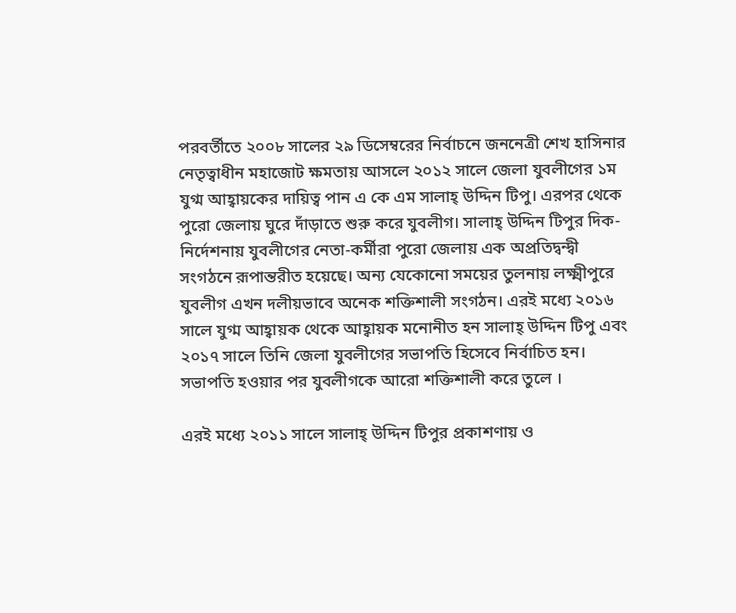পরবর্তীতে ২০০৮ সালের ২৯ ডিসেম্বরের নির্বাচনে জননেত্রী শেখ হাসিনার নেতৃত্বাধীন মহাজোট ক্ষমতায় আসলে ২০১২ সালে জেলা যুবলীগের ১ম যুগ্ম আহ্বায়কের দায়িত্ব পান এ কে এম সালাহ্ উদ্দিন টিপু। এরপর থেকে পুরো জেলায় ঘুরে দাঁড়াতে শুরু করে যুবলীগ। সালাহ্ উদ্দিন টিপুর দিক-নির্দেশনায় যুবলীগের নেতা-কর্মীরা পুরো জেলায় এক অপ্রতিদ্বন্দ্বী সংগঠনে রূপান্তরীত হয়েছে। অন্য যেকোনো সময়ের তুলনায় লক্ষ্মীপুরে যুবলীগ এখন দলীয়ভাবে অনেক শক্তিশালী সংগঠন। এরই মধ্যে ২০১৬ সালে যুগ্ম আহ্বায়ক থেকে আহ্বায়ক মনোনীত হন সালাহ্ উদ্দিন টিপু এবং ২০১৭ সালে তিনি জেলা যুবলীগের সভাপতি হিসেবে নির্বাচিত হন। সভাপতি হওয়ার পর যুবলীগকে আরো শক্তিশালী করে তুলে ।

এরই মধ্যে ২০১১ সালে সালাহ্ উদ্দিন টিপুর প্রকাশণায় ও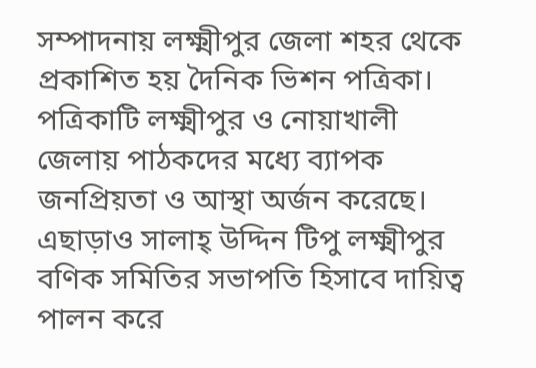সম্পাদনায় লক্ষ্মীপুর জেলা শহর থেকে প্রকাশিত হয় দৈনিক ভিশন পত্রিকা। পত্রিকাটি লক্ষ্মীপুর ও নোয়াখালী জেলায় পাঠকদের মধ্যে ব্যাপক জনপ্রিয়তা ও আস্থা অর্জন করেছে। এছাড়াও সালাহ্ উদ্দিন টিপু লক্ষ্মীপুর বণিক সমিতির সভাপতি হিসাবে দায়িত্ব পালন করে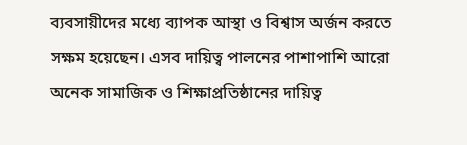ব্যবসায়ীদের মধ্যে ব্যাপক আস্থা ও বিশ্বাস অর্জন করতে সক্ষম হয়েছেন। এসব দায়িত্ব পালনের পাশাপাশি আরো অনেক সামাজিক ও শিক্ষাপ্রতিষ্ঠানের দায়িত্ব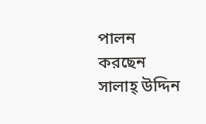পালন করছেন সালাহ্ উদ্দিন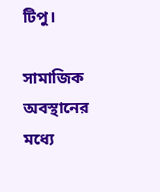টিপু।

সামাজিক অবস্থানের মধ্যে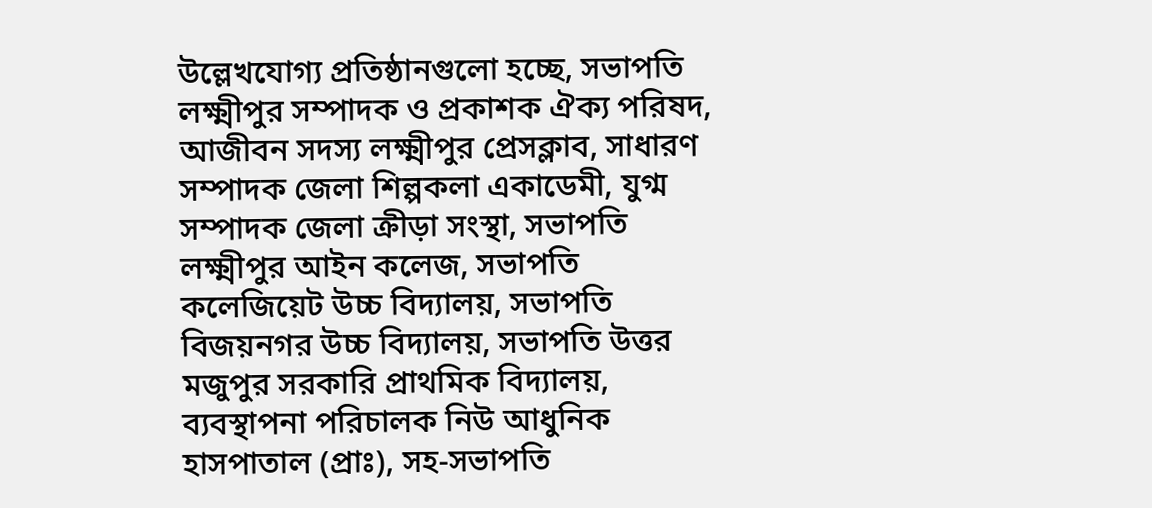উল্লেখযোগ্য প্রতিষ্ঠানগুলো হচ্ছে, সভাপতি লক্ষ্মীপুর সম্পাদক ও প্রকাশক ঐক্য পরিষদ, আজীবন সদস্য লক্ষ্মীপুর প্রেসক্লাব, সাধারণ সম্পাদক জেলা শিল্পকলা একাডেমী, যুগ্ম সম্পাদক জেলা ক্রীড়া সংস্থা, সভাপতি লক্ষ্মীপুর আইন কলেজ, সভাপতি কলেজিয়েট উচ্চ বিদ্যালয়, সভাপতি বিজয়নগর উচ্চ বিদ্যালয়, সভাপতি উত্তর মজুপুর সরকারি প্রাথমিক বিদ্যালয়, ব্যবস্থাপনা পরিচালক নিউ আধুনিক হাসপাতাল (প্রাঃ), সহ-সভাপতি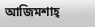আজিমশাহ্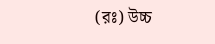(রঃ) উচ্চ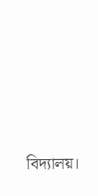বিদ্যালয়।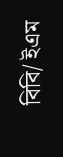বিবি/ ইএম